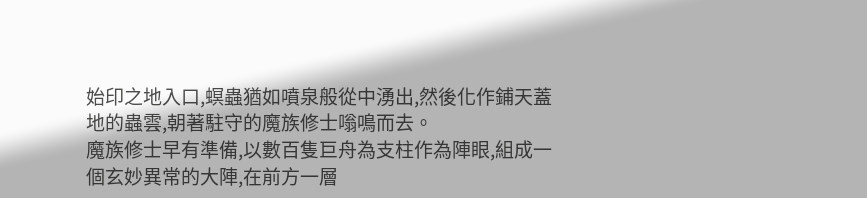始印之地入口,螟蟲猶如噴泉般從中湧出,然後化作鋪天蓋地的蟲雲,朝著駐守的魔族修士嗡鳴而去。
魔族修士早有準備,以數百隻巨舟為支柱作為陣眼,組成一個玄妙異常的大陣,在前方一層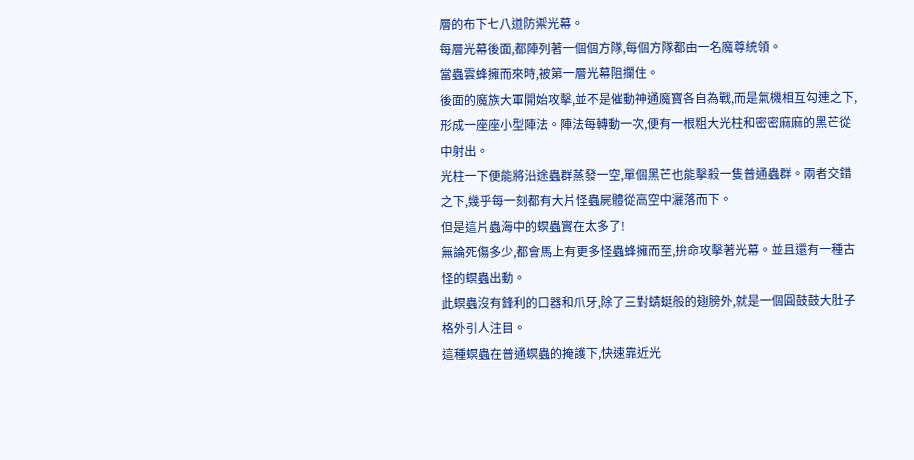層的布下七八道防禦光幕。
每層光幕後面,都陣列著一個個方隊,每個方隊都由一名魔尊統領。
當蟲雲蜂擁而來時,被第一層光幕阻攔住。
後面的魔族大軍開始攻擊,並不是催動神通魔寶各自為戰,而是氣機相互勾連之下,形成一座座小型陣法。陣法每轉動一次,便有一根粗大光柱和密密麻麻的黑芒從中射出。
光柱一下便能將沿途蟲群蒸發一空,單個黑芒也能擊殺一隻普通蟲群。兩者交錯之下,幾乎每一刻都有大片怪蟲屍體從高空中灑落而下。
但是這片蟲海中的螟蟲實在太多了!
無論死傷多少,都會馬上有更多怪蟲蜂擁而至,拚命攻擊著光幕。並且還有一種古怪的螟蟲出動。
此螟蟲沒有鋒利的口器和爪牙,除了三對蜻蜓般的翅膀外,就是一個圓鼓鼓大肚子格外引人注目。
這種螟蟲在普通螟蟲的掩護下,快速靠近光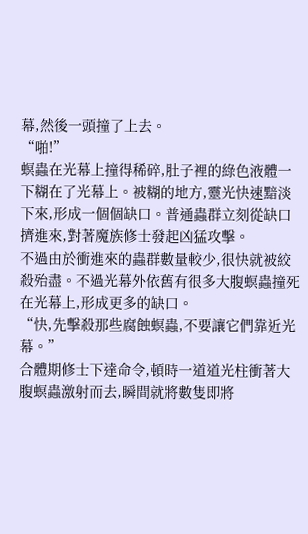幕,然後一頭撞了上去。
“啪!”
螟蟲在光幕上撞得稀碎,肚子裡的綠色液體一下糊在了光幕上。被糊的地方,靈光快速黯淡下來,形成一個個缺口。普通蟲群立刻從缺口擠進來,對著魔族修士發起凶猛攻擊。
不過由於衝進來的蟲群數量較少,很快就被絞殺殆盡。不過光幕外依舊有很多大腹螟蟲撞死在光幕上,形成更多的缺口。
“快,先擊殺那些腐蝕螟蟲,不要讓它們靠近光幕。”
合體期修士下達命令,頓時一道道光柱衝著大腹螟蟲激射而去,瞬間就將數隻即將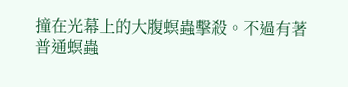撞在光幕上的大腹螟蟲擊殺。不過有著普通螟蟲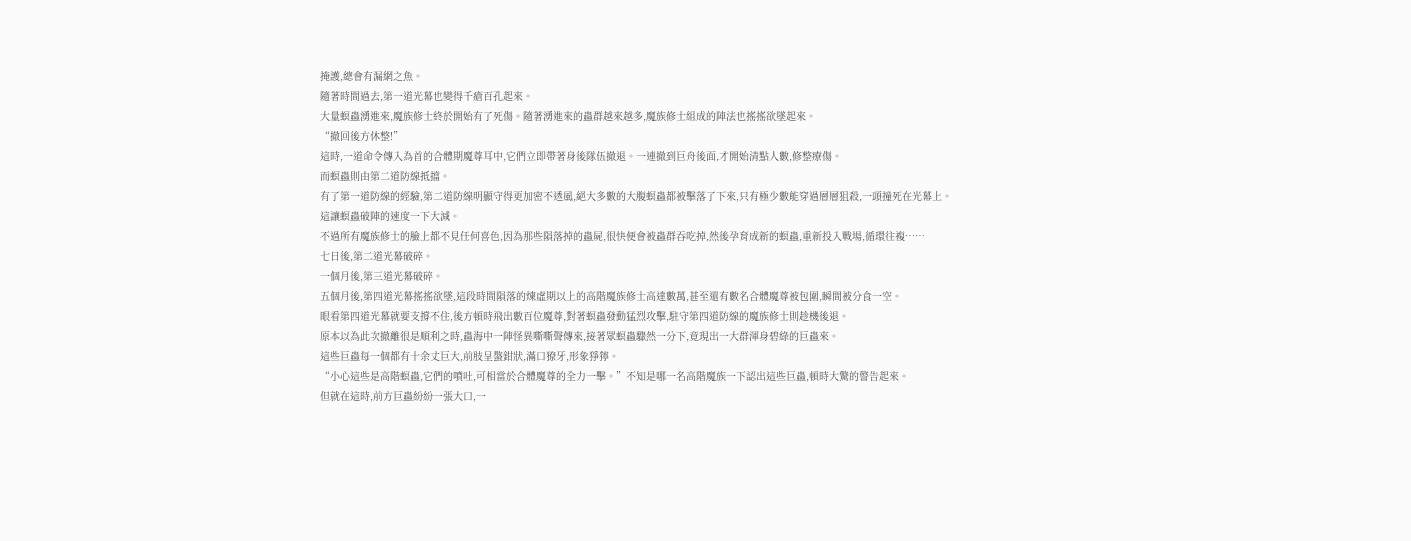掩護,總會有漏網之魚。
隨著時間過去,第一道光幕也變得千瘡百孔起來。
大量螟蟲湧進來,魔族修士終於開始有了死傷。隨著湧進來的蟲群越來越多,魔族修士組成的陣法也搖搖欲墜起來。
“撤回後方休整!”
這時,一道命令傳入為首的合體期魔尊耳中,它們立即帶著身後隊伍撤退。一連撤到巨舟後面,才開始清點人數,修整療傷。
而螟蟲則由第二道防線抵擋。
有了第一道防線的經驗,第二道防線明顯守得更加密不透風,絕大多數的大腹螟蟲都被擊落了下來,只有極少數能穿過層層狙殺,一頭撞死在光幕上。
這讓螟蟲破陣的速度一下大減。
不過所有魔族修士的臉上都不見任何喜色,因為那些隕落掉的蟲屍,很快便會被蟲群吞吃掉,然後孕育成新的螟蟲,重新投入戰場,循環往複……
七日後,第二道光幕破碎。
一個月後,第三道光幕破碎。
五個月後,第四道光幕搖搖欲墜,這段時間隕落的煉虛期以上的高階魔族修士高達數萬,甚至還有數名合體魔尊被包圍,瞬間被分食一空。
眼看第四道光幕就要支撐不住,後方頓時飛出數百位魔尊,對著螟蟲發動猛烈攻擊,駐守第四道防線的魔族修士則趁機後退。
原本以為此次撤離很是順利之時,蟲海中一陣怪異嘶嘶聲傳來,接著眾螟蟲驟然一分下,竟現出一大群渾身碧綠的巨蟲來。
這些巨蟲每一個都有十余丈巨大,前肢呈螯鉗狀,滿口獠牙,形象猙獰。
“小心這些是高階螟蟲,它們的噴吐,可相當於合體魔尊的全力一擊。”不知是哪一名高階魔族一下認出這些巨蟲,頓時大驚的警告起來。
但就在這時,前方巨蟲紛紛一張大口,一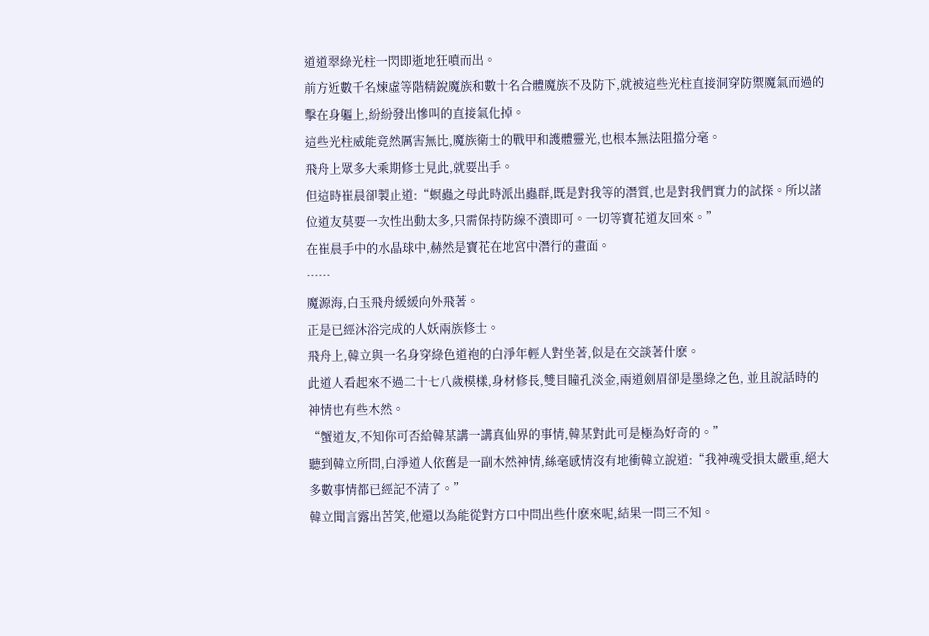道道翠綠光柱一閃即逝地狂噴而出。
前方近數千名煉虛等階精銳魔族和數十名合體魔族不及防下,就被這些光柱直接洞穿防禦魔氣而過的擊在身軀上,紛紛發出慘叫的直接氣化掉。
這些光柱威能竟然厲害無比,魔族衛士的戰甲和護體靈光,也根本無法阻擋分毫。
飛舟上眾多大乘期修士見此,就要出手。
但這時崔晨卻製止道:“螟蟲之母此時派出蟲群,既是對我等的潛質,也是對我們實力的試探。所以諸位道友莫要一次性出動太多,只需保持防線不潰即可。一切等寶花道友回來。”
在崔晨手中的水晶球中,赫然是寶花在地宮中潛行的畫面。
……
魔源海,白玉飛舟緩緩向外飛著。
正是已經沐浴完成的人妖兩族修士。
飛舟上,韓立與一名身穿綠色道袍的白淨年輕人對坐著,似是在交談著什麽。
此道人看起來不過二十七八歲模樣,身材修長,雙目瞳孔淡金,兩道劍眉卻是墨綠之色, 並且說話時的神情也有些木然。
“蟹道友,不知你可否給韓某講一講真仙界的事情,韓某對此可是極為好奇的。”
聽到韓立所問,白淨道人依舊是一副木然神情,絲毫感情沒有地衝韓立說道:“我神魂受損太嚴重,絕大多數事情都已經記不清了。”
韓立聞言露出苦笑,他還以為能從對方口中問出些什麽來呢,結果一問三不知。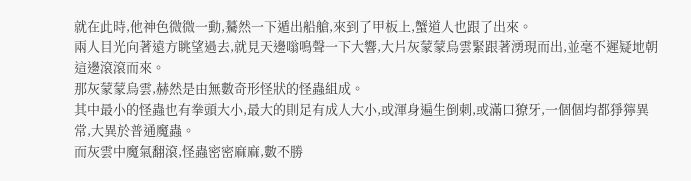就在此時,他神色微微一動,驀然一下遁出船艙,來到了甲板上,蟹道人也跟了出來。
兩人目光向著遠方眺望過去,就見天邊嗡鳴聲一下大響,大片灰蒙蒙烏雲緊跟著湧現而出,並毫不遲疑地朝這邊滾滾而來。
那灰蒙蒙烏雲,赫然是由無數奇形怪狀的怪蟲組成。
其中最小的怪蟲也有拳頭大小,最大的則足有成人大小,或渾身遍生倒刺,或滿口獠牙,一個個均都猙獰異常,大異於普通魔蟲。
而灰雲中魔氣翻滾,怪蟲密密麻麻,數不勝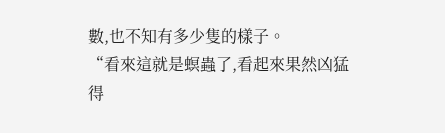數,也不知有多少隻的樣子。
“看來這就是螟蟲了,看起來果然凶猛得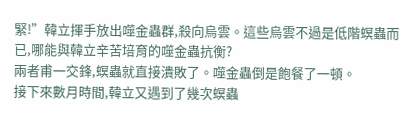緊!”韓立揮手放出噬金蟲群,殺向烏雲。這些烏雲不過是低階螟蟲而已,哪能與韓立辛苦培育的噬金蟲抗衡?
兩者甫一交鋒,螟蟲就直接潰敗了。噬金蟲倒是飽餐了一頓。
接下來數月時間,韓立又遇到了幾次螟蟲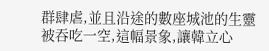群肆虐,並且沿途的數座城池的生靈被吞吃一空,這幅景象,讓韓立心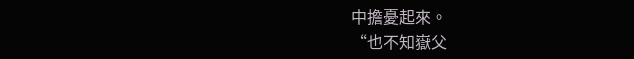中擔憂起來。
“也不知嶽父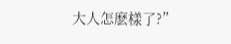大人怎麽樣了?”